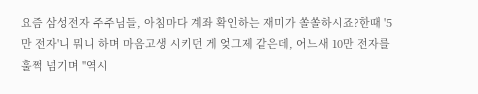요즘 삼성전자 주주님들, 아침마다 계좌 확인하는 재미가 쏠쏠하시죠?한때 '5만 전자'니 뭐니 하며 마음고생 시키던 게 엊그제 같은데, 어느새 10만 전자를 훌쩍 넘기며 "역시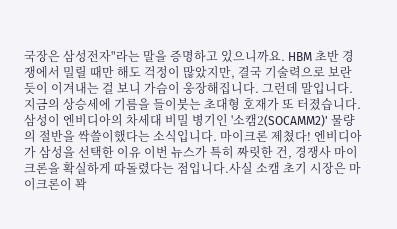국장은 삼성전자"라는 말을 증명하고 있으니까요. HBM 초반 경쟁에서 밀릴 때만 해도 걱정이 많았지만, 결국 기술력으로 보란 듯이 이겨내는 걸 보니 가슴이 웅장해집니다. 그런데 말입니다. 지금의 상승세에 기름을 들이붓는 초대형 호재가 또 터졌습니다. 삼성이 엔비디아의 차세대 비밀 병기인 '소캠2(SOCAMM2)' 물량의 절반을 싹쓸이했다는 소식입니다. 마이크론 제쳤다! 엔비디아가 삼성을 선택한 이유 이번 뉴스가 특히 짜릿한 건, 경쟁사 마이크론을 확실하게 따돌렸다는 점입니다.사실 소캠 초기 시장은 마이크론이 꽉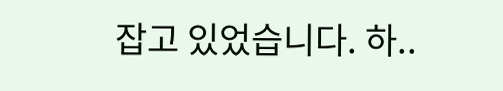잡고 있었습니다. 하..